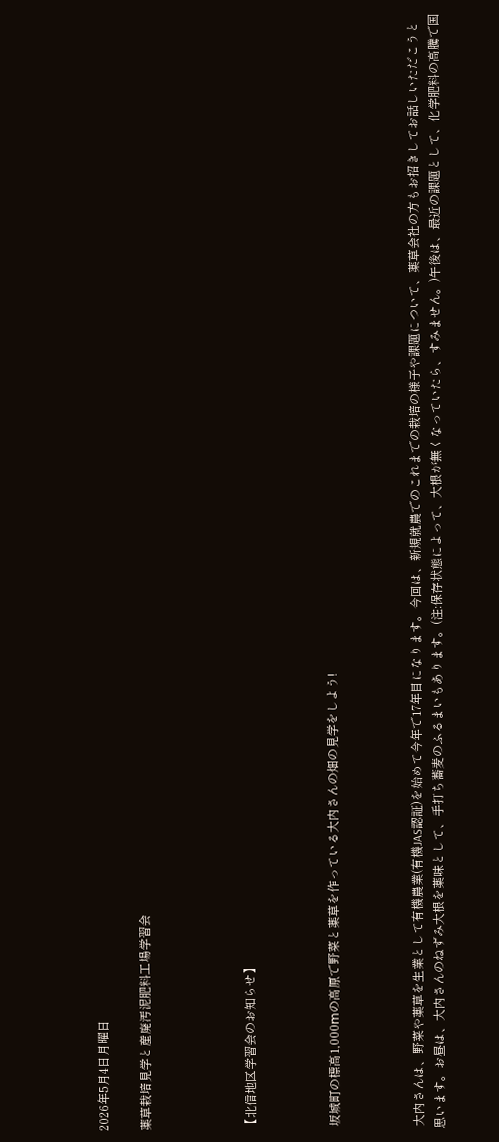2026年5月4日月曜日

薬草栽培見学と産廃汚泥肥料工場学習会




【北信地区学習会のお知らせ】



 坂城町の標高1,000ⅿの高原で野菜と薬草を作っている大内さんの畑の見学をしよう!



 大内さんは、野菜や薬草を生業として有機農業(有機JAS認証)を始めて今年で17年目になります。今回は、新規就農でのこれまでの栽培の様子や課題について、薬草会社の方もお招きしてお話しいただこうと思います。お昼は、大内さんのねずみ大根を薬味として、手打ち蕎麦のふるまいもあります。(注:保存状態によって、大根が無くなっていたら、すみません。)午後は、最近の課題として、化学肥料の高騰で国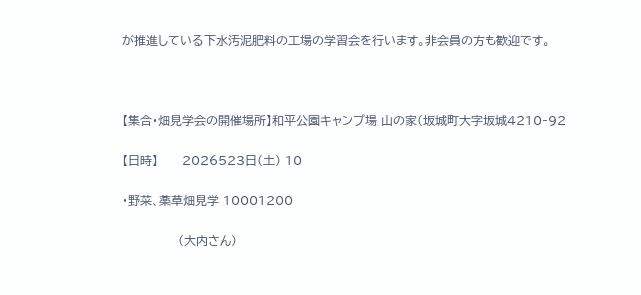が推進している下水汚泥肥料の工場の学習会を行います。非会員の方も歓迎です。



【集合・畑見学会の開催場所】和平公園キャンプ場 山の家(坂城町大字坂城4210‐92

【日時】      2026523日(土) 10

・野菜、薬草畑見学 10001200

              (大内さん)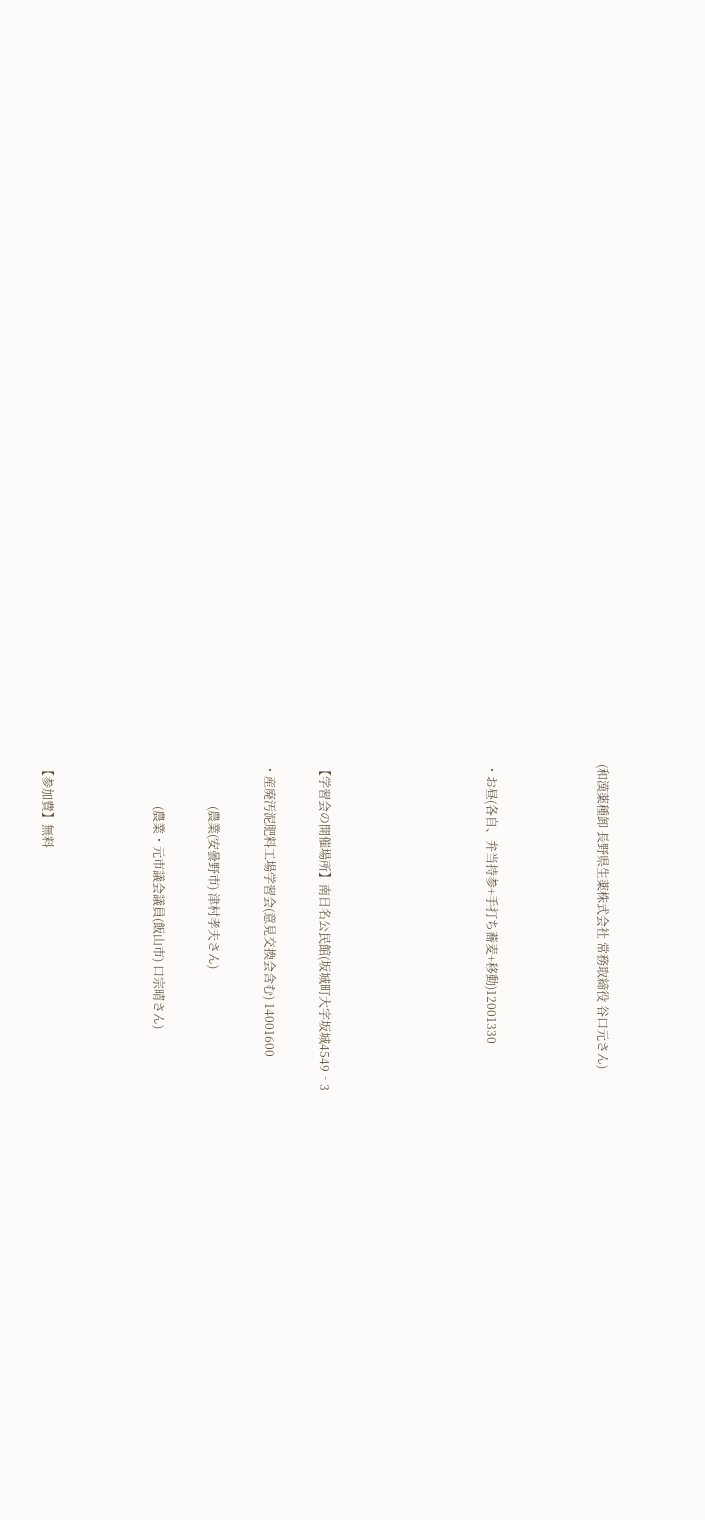(和漢薬種卸 長野県生薬株式会社 常務取締役 谷口元さん)



・お昼(各自、弁当持参+手打ち蕎麦+移動)12001330





【学習会の開催場所】南日名公民館(坂城町大字坂城4549‐3

・産廃汚泥肥料工場学習会(意見交換会含む) 14001600

              (農業(安曇野市) 津村孝夫さん)

              (農業・元市議会議員(飯山市) 口宗晴さん)



【参加費】無料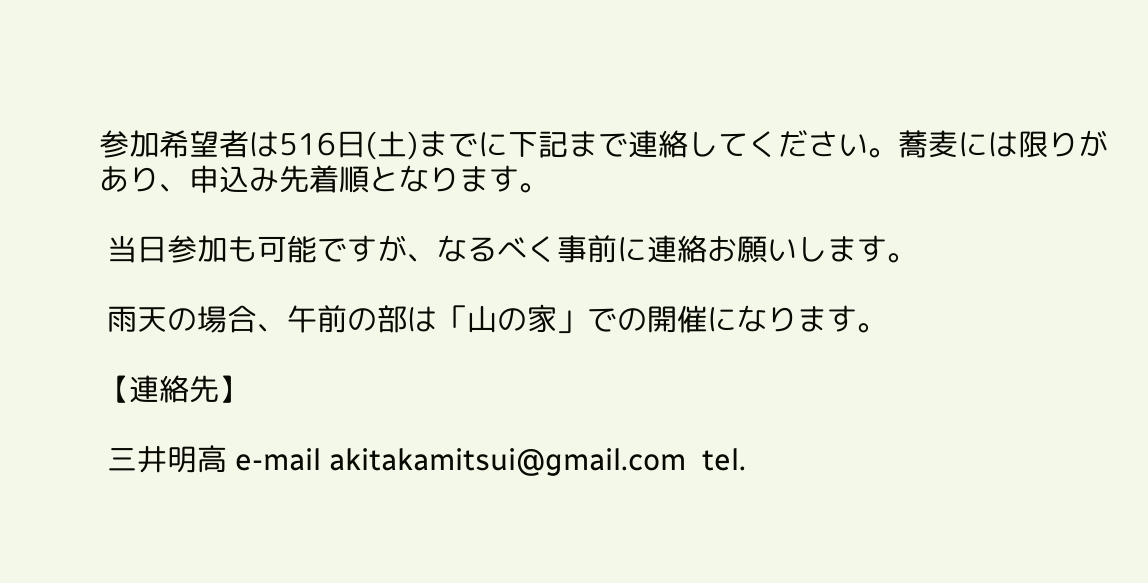参加希望者は516日(土)までに下記まで連絡してください。蕎麦には限りがあり、申込み先着順となります。

 当日参加も可能ですが、なるべく事前に連絡お願いします。

 雨天の場合、午前の部は「山の家」での開催になります。

【連絡先】

 三井明高 e-mail akitakamitsui@gmail.com  tel.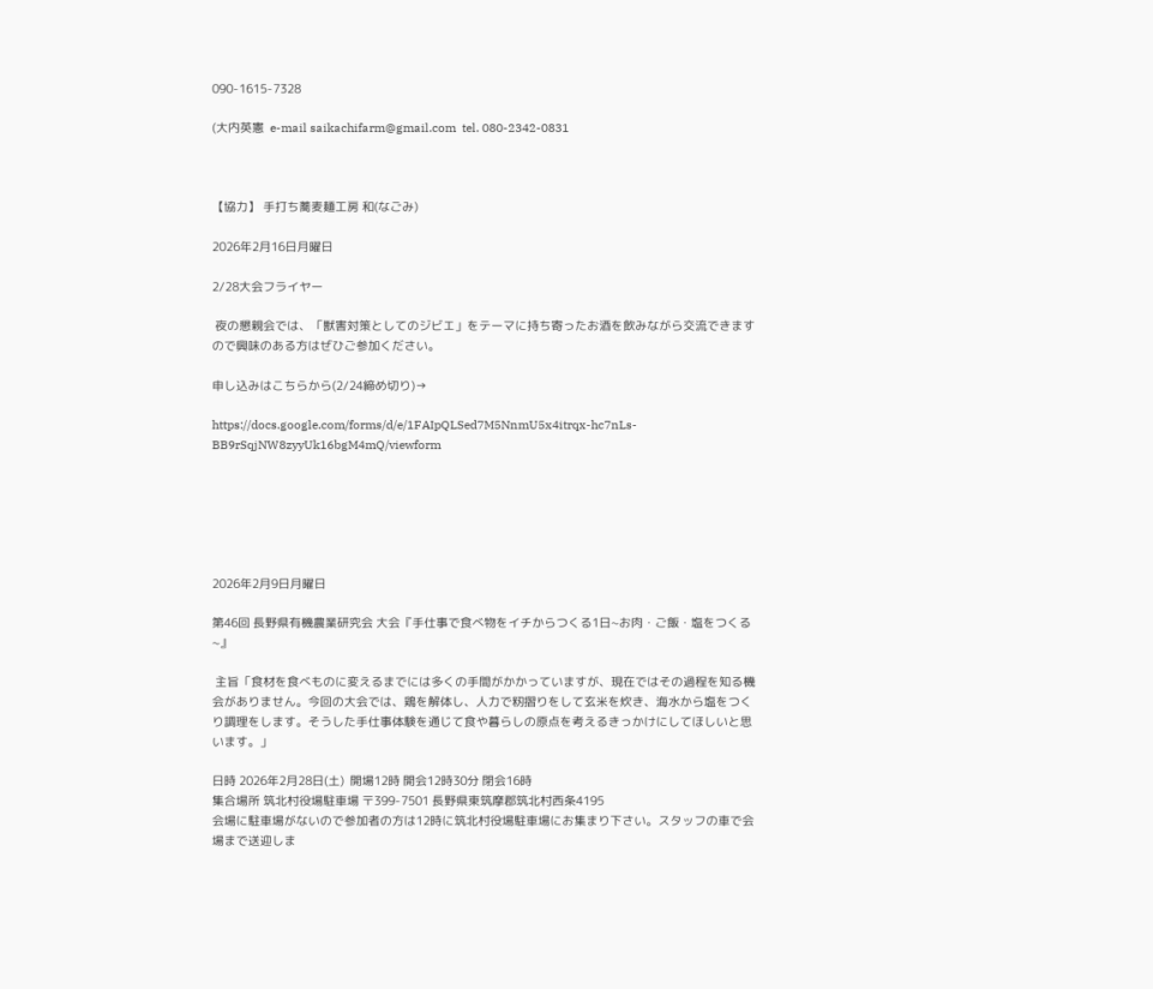090-1615-7328

(大内英憲  e-mail saikachifarm@gmail.com  tel. 080-2342-0831



【協力】 手打ち蕎麦麺工房 和(なごみ)

2026年2月16日月曜日

2/28大会フライヤー

 夜の懇親会では、「獣害対策としてのジビエ」をテーマに持ち寄ったお酒を飲みながら交流できますので興味のある方はぜひご参加ください。

申し込みはこちらから(2/24締め切り)→

https://docs.google.com/forms/d/e/1FAIpQLSed7M5NnmU5x4itrqx-hc7nLs-BB9rSqjNW8zyyUk16bgM4mQ/viewform






2026年2月9日月曜日

第46回 長野県有機農業研究会 大会『手仕事で食べ物をイチからつくる1日~お肉・ご飯・塩をつくる~』

 主旨「食材を食べものに変えるまでには多くの手間がかかっていますが、現在ではその過程を知る機会がありません。今回の大会では、鶏を解体し、人力で籾摺りをして玄米を炊き、海水から塩をつくり調理をします。そうした手仕事体験を通じて食や暮らしの原点を考えるきっかけにしてほしいと思います。」

日時 2026年2月28日(土)  開場12時 開会12時30分 閉会16時
集合場所 筑北村役場駐車場 〒399-7501 長野県東筑摩郡筑北村西条4195
会場に駐車場がないので参加者の方は12時に筑北村役場駐車場にお集まり下さい。スタッフの車で会場まで送迎しま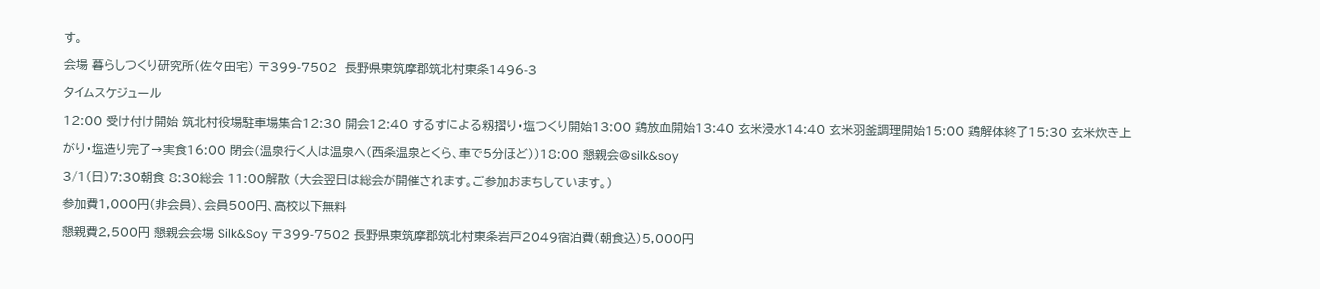す。
会場 暮らしつくり研究所(佐々田宅) 〒399-7502  長野県東筑摩郡筑北村東条1496-3
タイムスケジュール
12:00 受け付け開始 筑北村役場駐車場集合12:30 開会12:40 するすによる籾摺り・塩つくり開始13:00 鶏放血開始13:40 玄米浸水14:40 玄米羽釜調理開始15:00 鶏解体終了15:30 玄米炊き上がり・塩造り完了→実食16:00 閉会(温泉行く人は温泉へ(西条温泉とくら、車で5分ほど))18:00 懇親会@silk&soy
3/1(日)7:30朝食 8:30総会 11:00解散 (大会翌日は総会が開催されます。ご参加おまちしています。)
参加費1,000円(非会員)、会員500円、高校以下無料
懇親費2,500円 懇親会会場 Silk&Soy 〒399-7502 長野県東筑摩郡筑北村東条岩戸2049宿泊費(朝食込)5,000円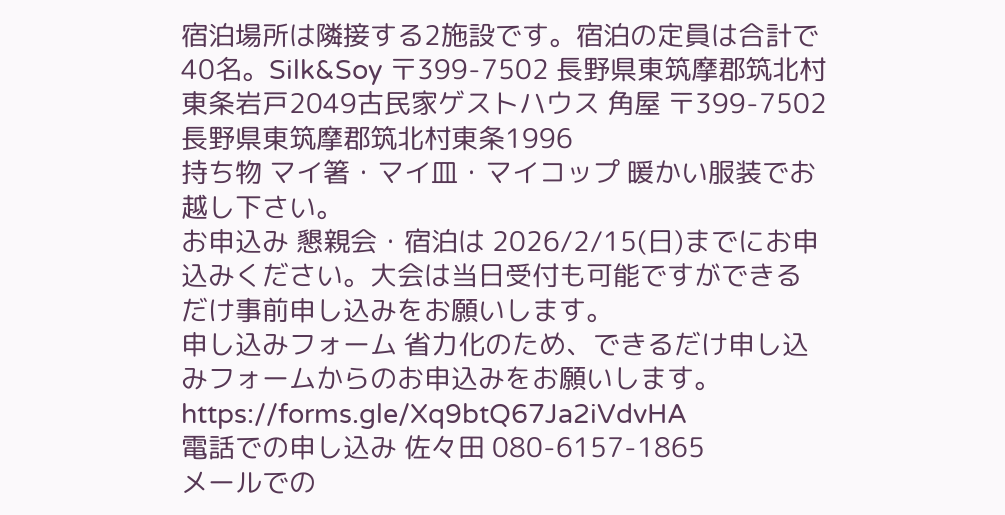宿泊場所は隣接する2施設です。宿泊の定員は合計で40名。Silk&Soy 〒399-7502 長野県東筑摩郡筑北村東条岩戸2049古民家ゲストハウス 角屋 〒399-7502 長野県東筑摩郡筑北村東条1996
持ち物 マイ箸・マイ皿・マイコップ 暖かい服装でお越し下さい。
お申込み 懇親会・宿泊は 2026/2/15(日)までにお申込みください。大会は当日受付も可能ですができるだけ事前申し込みをお願いします。
申し込みフォーム 省力化のため、できるだけ申し込みフォームからのお申込みをお願いします。
https://forms.gle/Xq9btQ67Ja2iVdvHA
電話での申し込み 佐々田 080-6157-1865
メールでの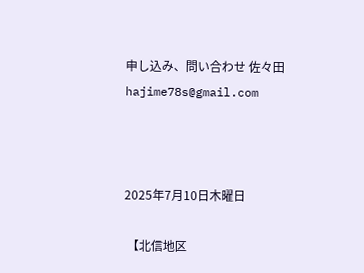申し込み、問い合わせ 佐々田 hajime78s@gmail.com



2025年7月10日木曜日

 【北信地区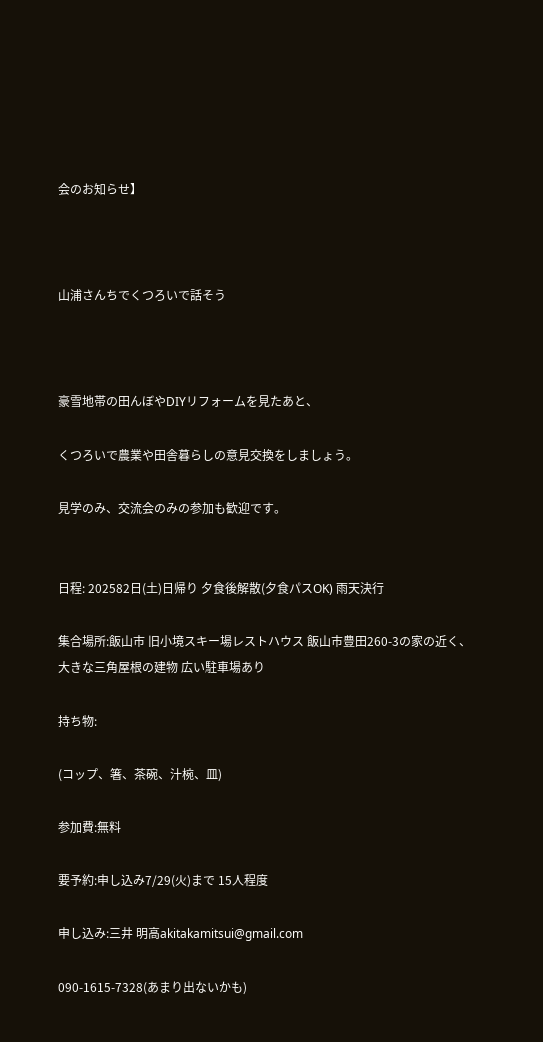会のお知らせ】



山浦さんちでくつろいで話そう



豪雪地帯の田んぼやDIYリフォームを見たあと、

くつろいで農業や田舎暮らしの意見交換をしましょう。

見学のみ、交流会のみの参加も歓迎です。


日程: 202582日(土)日帰り 夕食後解散(夕食パスOK) 雨天決行

集合場所:飯山市 旧小境スキー場レストハウス 飯山市豊田260-3の家の近く、大きな三角屋根の建物 広い駐車場あり

持ち物:

(コップ、箸、茶碗、汁椀、皿)

参加費:無料

要予約:申し込み7/29(火)まで 15人程度

申し込み:三井 明高akitakamitsui@gmail.com

090-1615-7328(あまり出ないかも)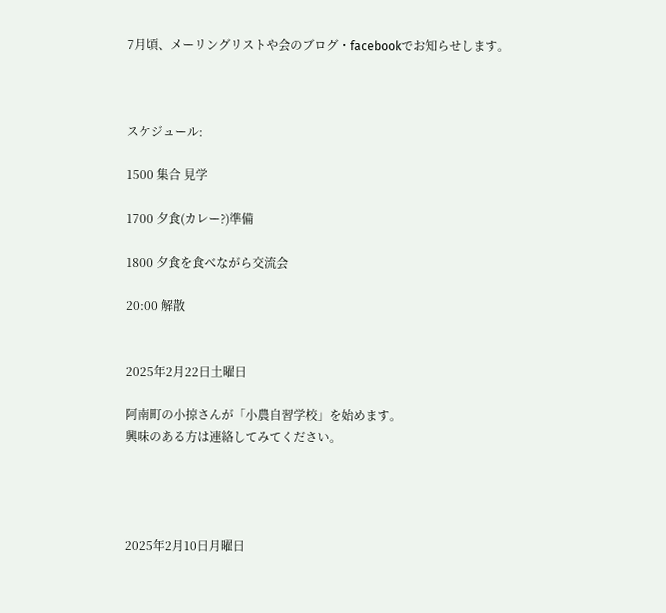7月頃、メーリングリストや会のブログ・facebookでお知らせします。



スケジュール:

1500 集合 見学

1700 夕食(カレー?)準備

1800 夕食を食べながら交流会

20:00 解散


2025年2月22日土曜日

阿南町の小掠さんが「小農自習学校」を始めます。
興味のある方は連絡してみてください。




2025年2月10日月曜日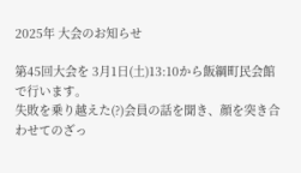2025年 大会のお知らせ

第45回大会を 3月1日(土)13:10から飯綱町民会館で行います。
失敗を乗り越えた(?)会員の話を聞き、顔を突き合わせてのざっ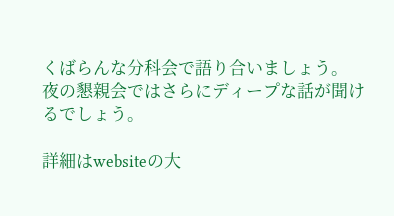くばらんな分科会で語り合いましょう。
夜の懇親会ではさらにディープな話が聞けるでしょう。

詳細はwebsiteの大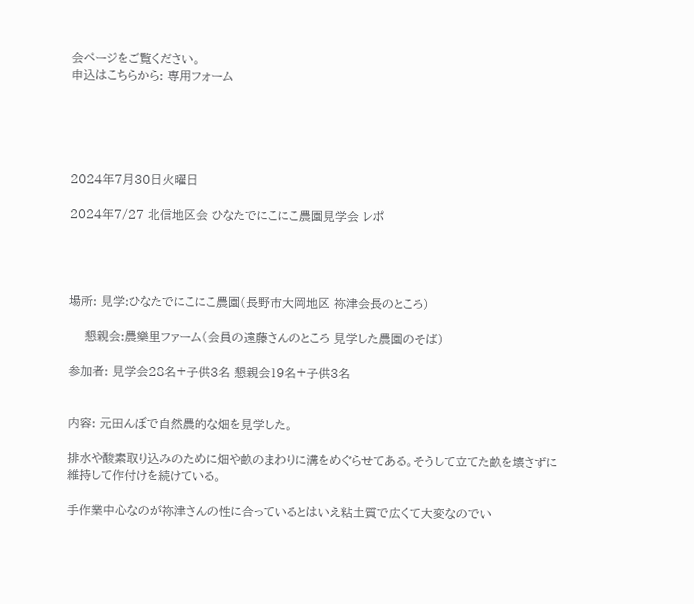会ページをご覧ください。
申込はこちらから: 専用フォーム





2024年7月30日火曜日

2024年7/27 北信地区会 ひなたでにこにこ農園見学会 レポ




場所: 見学:ひなたでにこにこ農園(長野市大岡地区 祢津会長のところ)

    懇親会:農樂里ファーム(会員の遠藤さんのところ 見学した農園のそば)

参加者: 見学会28名+子供3名 懇親会19名+子供3名


内容: 元田んぼで自然農的な畑を見学した。

排水や酸素取り込みのために畑や畝のまわりに溝をめぐらせてある。そうして立てた畝を壊さずに維持して作付けを続けている。

手作業中心なのが祢津さんの性に合っているとはいえ粘土質で広くて大変なのでい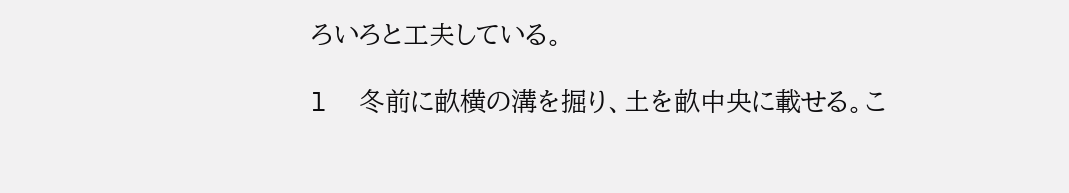ろいろと工夫している。

l  冬前に畝横の溝を掘り、土を畝中央に載せる。こ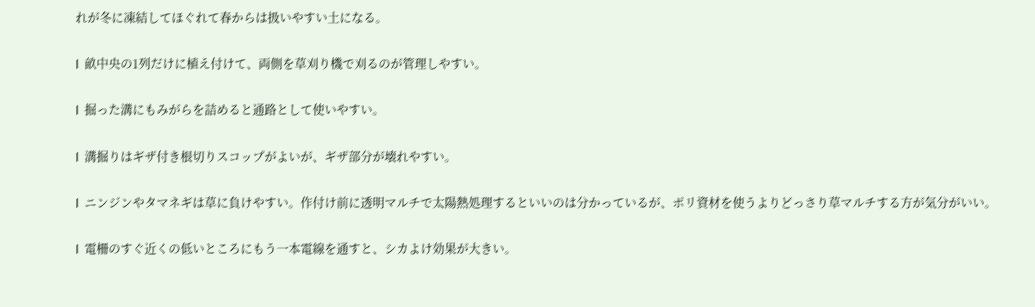れが冬に凍結してほぐれて春からは扱いやすい土になる。

l  畝中央の1列だけに植え付けて、両側を草刈り機で刈るのが管理しやすい。

l  掘った溝にもみがらを詰めると通路として使いやすい。

l  溝掘りはギザ付き根切りスコップがよいが、ギザ部分が壊れやすい。

l  ニンジンやタマネギは草に負けやすい。作付け前に透明マルチで太陽熱処理するといいのは分かっているが、ポリ資材を使うよりどっさり草マルチする方が気分がいい。

l  電柵のすぐ近くの低いところにもう一本電線を通すと、シカよけ効果が大きい。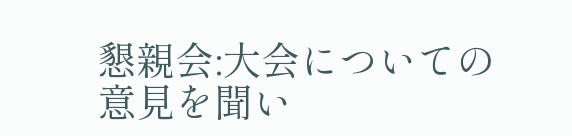懇親会:大会についての意見を聞い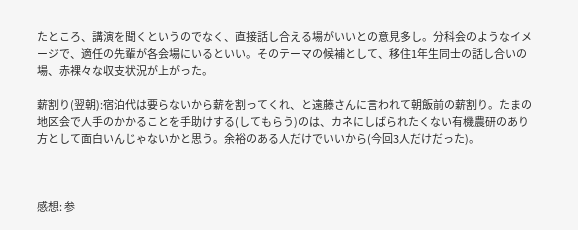たところ、講演を聞くというのでなく、直接話し合える場がいいとの意見多し。分科会のようなイメージで、適任の先輩が各会場にいるといい。そのテーマの候補として、移住1年生同士の話し合いの場、赤裸々な収支状況が上がった。

薪割り(翌朝):宿泊代は要らないから薪を割ってくれ、と遠藤さんに言われて朝飯前の薪割り。たまの地区会で人手のかかることを手助けする(してもらう)のは、カネにしばられたくない有機農研のあり方として面白いんじゃないかと思う。余裕のある人だけでいいから(今回3人だけだった)。



感想: 参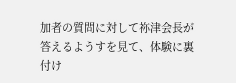加者の質問に対して祢津会長が答えるようすを見て、体験に裏付け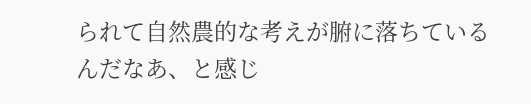られて自然農的な考えが腑に落ちているんだなあ、と感じ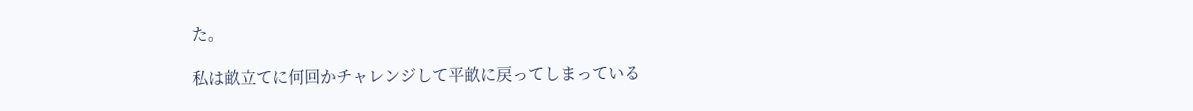た。

私は畝立てに何回かチャレンジして平畝に戻ってしまっている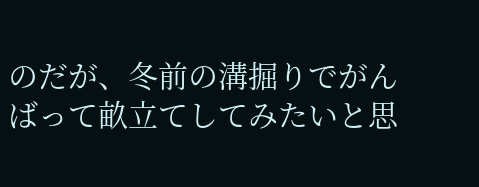のだが、冬前の溝掘りでがんばって畝立てしてみたいと思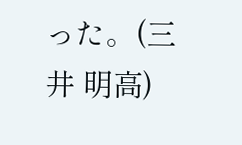った。(三井 明高)